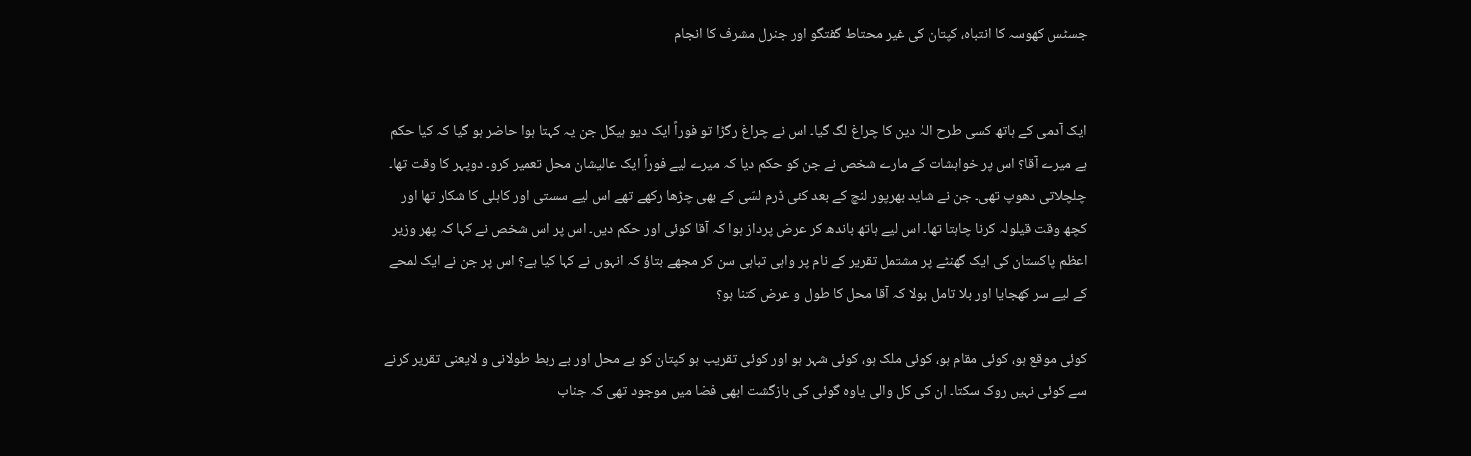جسٹس کھوسہ کا انتباہ، کپتان کی غیر محتاط گفتگو اور جنرل مشرف کا انجام


ایک آدمی کے ہاتھ کسی طرح الہٰ دین کا چراغ لگ گیا۔ اس نے چراغ رگڑا تو فوراً ایک دیو ہیکل جن یہ کہتا ہوا حاضر ہو گیا کہ کیا حکم ہے میرے آقا؟ اس پر خواہشات کے مارے شخص نے جن کو حکم دیا کہ میرے لیے فوراً ایک عالیشان محل تعمیر کرو۔ دوپہر کا وقت تھا۔ چلچلاتی دھوپ تھی۔ جن نے شاید بھرپور لنچ کے بعد کئی ڈرم لسّی کے بھی چڑھا رکھے تھے اس لیے سستی اور کاہلی کا شکار تھا اور کچھ وقت قیلولہ کرنا چاہتا تھا۔ اس لیے ہاتھ باندھ کر عرض پرداز ہوا کہ آقا کوئی اور حکم دیں۔ اس پر اس شخص نے کہا کہ پھر وزیر اعظم پاکستان کی ایک گھنٹے پر مشتمل تقریر کے نام پر واہی تباہی سن کر مجھے بتاؤ کہ انہوں نے کہا کیا ہے؟ اس پر جن نے ایک لمحے کے لیے سر کھجایا اور بلا تامل بولا کہ آقا محل کا طول و عرض کتنا ہو؟

کوئی موقع ہو، کوئی مقام ہو، کوئی ملک ہو، کوئی شہر ہو اور کوئی تقریب ہو کپتان کو بے محل اور بے ربط طولانی و لایعنی تقریر کرنے سے کوئی نہیں روک سکتا۔ ان کی کل والی یاوہ گوئی کی بازگشت ابھی فضا میں موجود تھی کہ جناب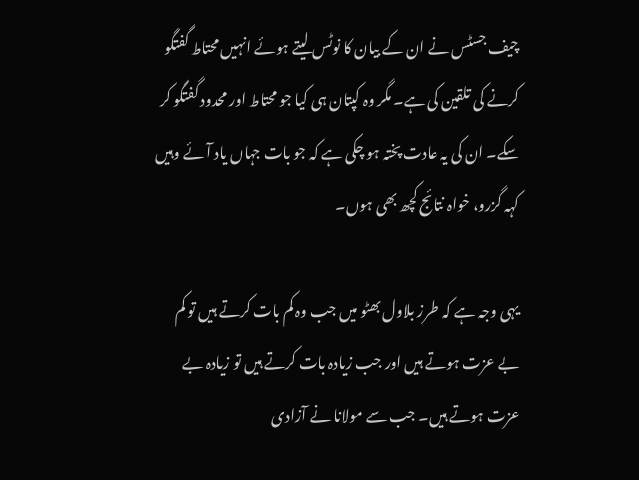چیف جسٹس نے ان کے بیان کا نوٹس لیتے ہوئے انہیں محتاط گفتگو کرنے کی تلقین کی ہے۔ مگر وہ کپتان ہی کیا جو محتاط اور محدود گفتگو کر سکے۔ ان کی یہ عادت پختہ ہو چکی ہے کہ جو بات جہاں یاد آئے وہیں کہہ گزرو، خواہ نتائج کچھ بھی ہوں۔

یہی وجہ ہے کہ طرز بلاول بھٹو میں جب وہ کم بات کرتے ہیں تو کم بے عزت ہوتے ہیں اور جب زیادہ بات کرتے ہیں تو زیادہ بے عزت ہوتے ہیں۔ جب سے مولانا نے آزادی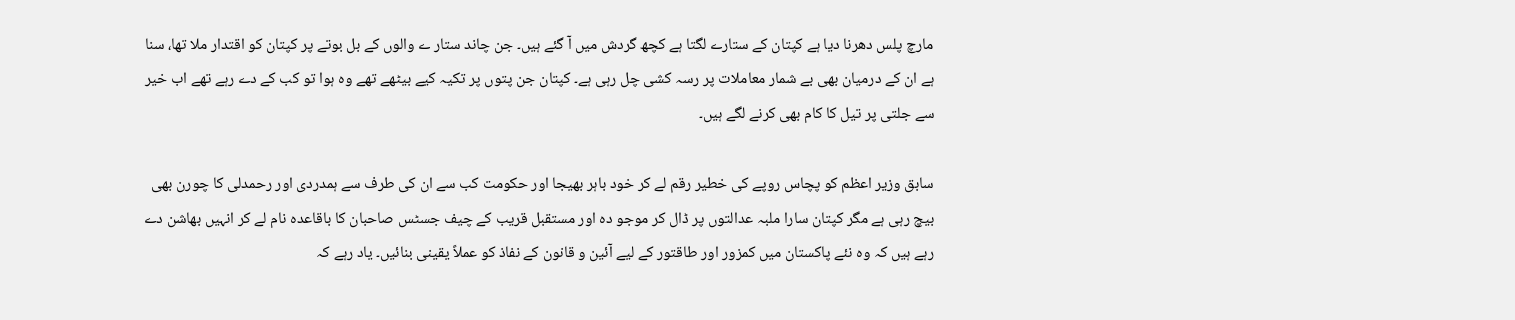مارچ پلس دھرنا دیا ہے کپتان کے ستارے لگتا ہے کچھ گردش میں آ گئے ہیں۔ جن چاند ستار ے والوں کے بل بوتے پر کپتان کو اقتدار ملا تھا، سنا ہے ان کے درمیان بھی بے شمار معاملات پر رسہ کشی چل رہی ہے۔ کپتان جن پتوں پر تکیہ کیے بیٹھے تھے وہ ہوا تو کب کے دے رہے تھے اب خیر سے جلتی پر تیل کا کام بھی کرنے لگے ہیں۔

سابق وزیر اعظم کو پچاس روپے کی خطیر رقم لے کر خود باہر بھیجا اور حکومت کب سے ان کی طرف سے ہمدردی اور رحمدلی کا چورن بھی بیچ رہی ہے مگر کپتان سارا ملبہ عدالتوں پر ڈال کر موجو دہ اور مستقبل قریب کے چیف جسٹس صاحبان کا باقاعدہ نام لے کر انہیں بھاشن دے رہے ہیں کہ وہ نئے پاکستان میں کمزور اور طاقتور کے لیے آئین و قانون کے نفاذ کو عملاً یقینی بنائیں۔ یاد رہے کہ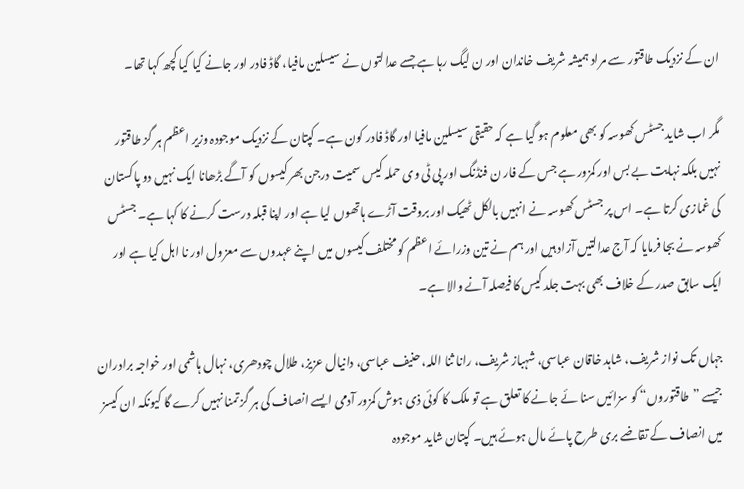ان کے نزدیک طاقتور سے مراد ہمیشہ شریف خاندان اور ن لیگ رہا ہے جسے عدالتوں نے سیسلین مافیا، گاڈ فادر اور جانے کیا کیا کچھ کہا تھا۔

مگر اب شاید جسٹس کھوسہ کو بھی معلوم ہو گیا ہے کہ حقیقی سیسلین مافیا اور گاڈ فادر کون ہے۔ کپتان کے نزدیک موجودہ وزیر اعظم ہر گز طاقتور نہیں بلکہ نہایت بے بس اور کمزور ہے جس کے فار ن فنڈنگ اور پی ٹی وی حملہ کیس سمیت درجن بھر کیسوں کو آگے بڑھانا ایک نہیں دو پاکستان کی غمازی کرتا ہے۔ اس پر جسٹس کھوسہ نے انہیں بالکل ٹھیک اور بروقت آڑے ہاتھوں لیا ہے اور اپنا قبلہ درست کرنے کا کہا ہے۔ جسٹس کھوسہ نے بجا فرمایا کہ آج عدالتیں آزاد ہیں اور ہم نے تین وزرائے اعظم کو مختلف کیسوں میں اپنے عہدوں سے معزول اور نا اہل کیا ہے اور ایک سابق صدر کے خلاف بھی بہت جلد کیس کا فیصلہ آنے والا ہے۔

جہاں تک نواز شریف، شاہد خاقان عباسی، شہباز شریف، رانا ثنا اللہ، حنیف عباسی، دانیال عزیز، طلال چودھری، نہال ہاشمی اور خواجہ برادران جیسے ”طاقتوروں“ کو سزائیں سنا ئے جانے کا تعلق ہے تو ملک کا کوئی ذی ہوش کمزور آدمی ایسے انصاف کی ہر گز تمنا نہیں کرے گا کیونکہ ان کیسز میں انصاف کے تقاضے بری طرح پائے مال ہوئے ہیں۔ کپتان شاید موجودہ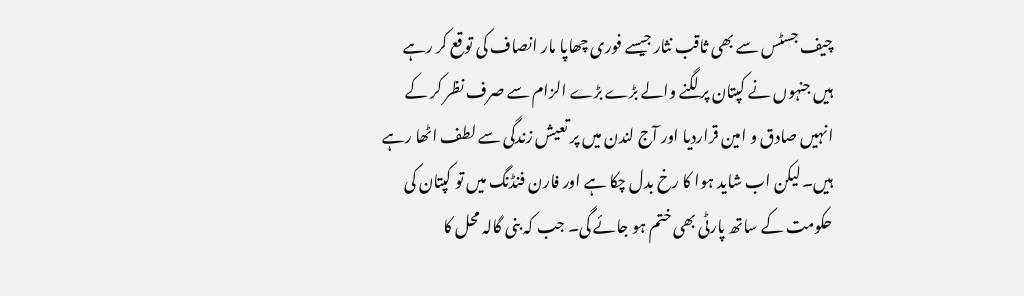چیف جسٹس سے بھی ثاقب نثار جیسے فوری چھاپا مار انصاف کی توقع کر رہے ہیں جنہوں نے کپتان پر لگنے والے بڑے بڑے الزام سے صرف نظر کر کے انہیں صادق و امین قراردیا اور آج لندن میں پر تعیش زندگی سے لطف اٹھا رہے ہیں۔ لیکن اب شاید ہوا کا رخ بدل چکا ہے اور فارن فنڈنگ میں تو کپتان کی حکومت کے ساتھ پارٹی بھی ختم ہو جائے گی۔ جب کہ بنی گالہ محل کا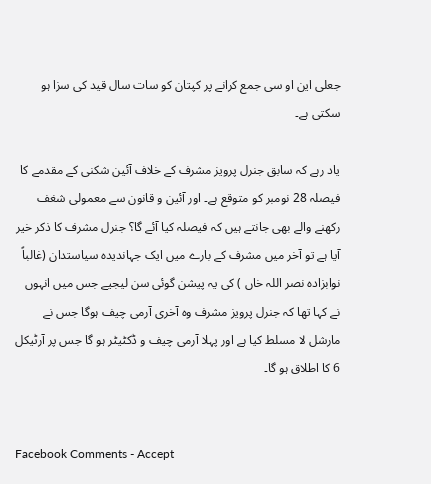جعلی این او سی جمع کرانے پر کپتان کو سات سال قید کی سزا ہو سکتی ہے۔

یاد رہے کہ سابق جنرل پرویز مشرف کے خلاف آئین شکنی کے مقدمے کا فیصلہ 28 نومبر کو متوقع ہے۔ اور آئین و قانون سے معمولی شغف رکھنے والے بھی جانتے ہیں کہ فیصلہ کیا آئے گا؟ جنرل مشرف کا ذکر خیر آیا ہے تو آخر میں مشرف کے بارے میں ایک جہاندیدہ سیاستدان (غالباً نوابزادہ نصر اللہ خاں ) کی یہ پیشن گوئی سن لیجیے جس میں انہوں نے کہا تھا کہ جنرل پرویز مشرف وہ آخری آرمی چیف ہوگا جس نے مارشل لا مسلط کیا ہے اور پہلا آرمی چیف و ڈکٹیٹر ہو گا جس پر آرٹیکل 6 کا اطلاق ہو گا۔


Facebook Comments - Accept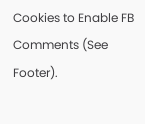Cookies to Enable FB Comments (See Footer).